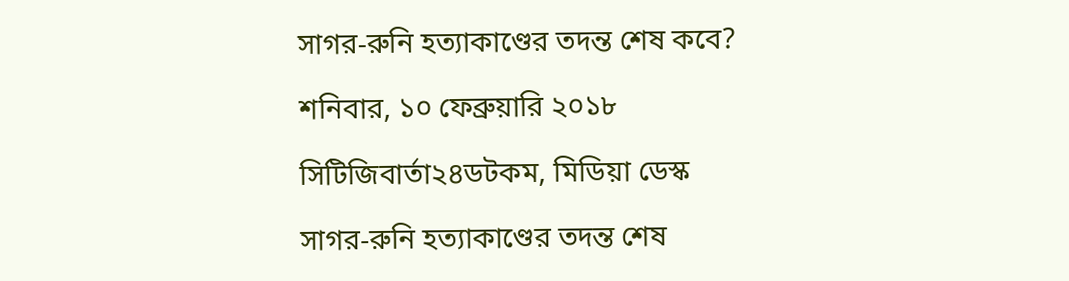সাগর-রুনি হত্যাকাণ্ডের তদন্ত শেষ কবে?

শনিবার, ১০ ফেব্রুয়ারি ২০১৮

সিটিজিবার্তা২৪ডটকম, মিডিয়া ডেস্ক

সাগর-রুনি হত্যাকাণ্ডের তদন্ত শেষ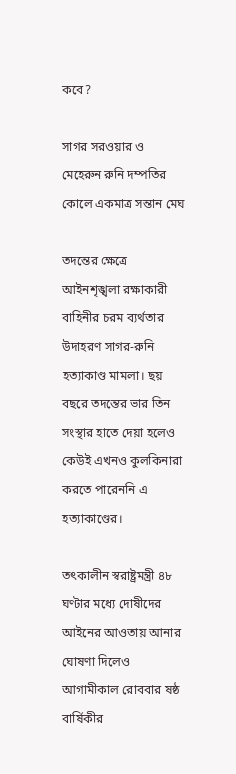কবে?

সাগর সরওয়ার ও মেহেরুন রুনি দম্পতির কোলে একমাত্র সন্তান মেঘ

তদন্তের ক্ষেত্রে আইনশৃঙ্খলা রক্ষাকারী বাহিনীর চরম ব্যর্থতার উদাহরণ সাগর-রুনি হত্যাকাণ্ড মামলা। ছয় বছরে তদন্তের ভার তিন সংস্থার হাতে দেয়া হলেও কেউই এখনও কুলকিনারা করতে পারেননি এ হত্যাকাণ্ডের।

তৎকালীন স্বরাষ্ট্রমন্ত্রী ৪৮ ঘণ্টার মধ্যে দোষীদের আইনের আওতায় আনার ঘোষণা দিলেও আগামীকাল রোববার ষষ্ঠ বার্ষিকীর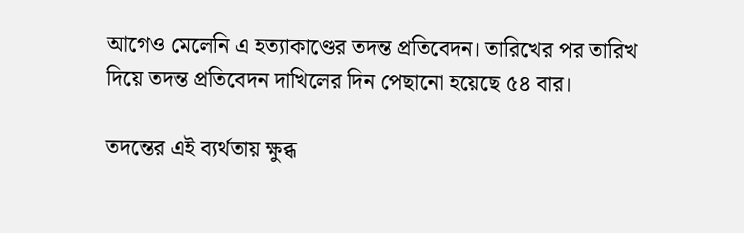আগেও মেলেনি এ হত্যাকাণ্ডের তদন্ত প্রতিবেদন। তারিখের পর তারিখ দিয়ে তদন্ত প্রতিবেদন দাখিলের দিন পেছানো হয়েছে ৫৪ বার।

তদন্তের এই ব্যর্থতায় ক্ষুব্ধ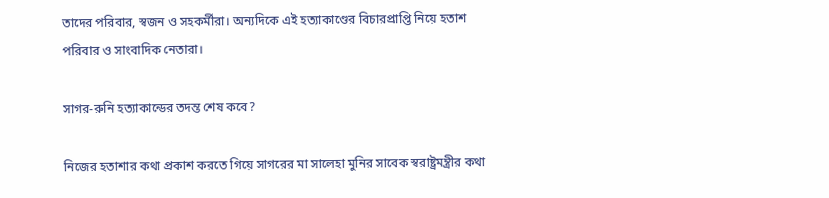তাদের পরিবার, স্বজন ও সহকর্মীরা। অন্যদিকে এই হত্যাকাণ্ডের বিচারপ্রাপ্তি নিয়ে হতাশ পরিবার ও সাংবাদিক নেতারা।

সাগর-রুনি হত্যাকান্ডের তদন্ত শেষ কবে?

নিজের হতাশার কথা প্রকাশ করতে গিয়ে সাগরের মা সালেহা মুনির সাবেক স্বরাষ্ট্রমন্ত্রীর কথা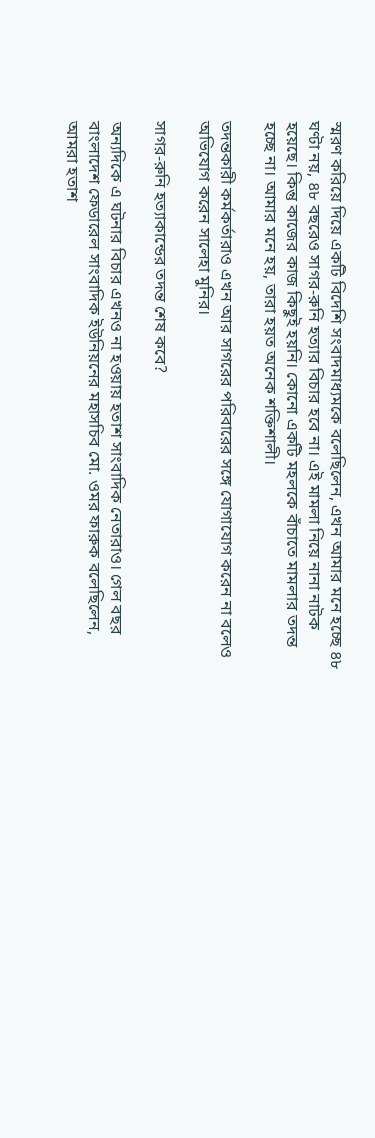স্মরণ করিয়ে দিয়ে একটি বিদেশি সংবাদমাধ্যমকে বলেছিলেন, এখন আমার মনে হচ্ছে ৪৮ ঘণ্টা নয়, ৪৮ বছরেও সাগর-রুনি হত্যার বিচার হবে না। এই মামলা নিয়ে নানা নাটক হয়েছে। কিন্তু কাজের কাজ কিছুই হয়নি। কোনো একটি মহলকে বাঁচাতে মামলার তদন্ত হচ্ছে না। আমার মনে হয়, তারা হয়ত অনেক শক্তিশালী।

তদন্তকারী কর্মকর্তারাও এখন আর সাগরের পরিবারের সঙ্গে যোগাযোগ করেন না বলেও অভিযোগ করেন সালেহা মুনির।

সাগর-রুনি হত্যাকান্ডের তদন্ত শেষ কবে?

অন্যদিকে এ ঘটনার বিচার এখনও না হওয়ায় হতাশ সাংবাদিক নেতারাও। গেল বছর বাংলাদেশ ফেডারেল সাংবাদিক ইউনিয়নের মহাসচিব মো. ওমর ফারুক বলেছিলেন, আমরা হতাশ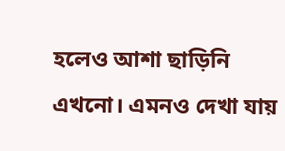হলেও আশা ছাড়িনি এখনো। এমনও দেখা যায়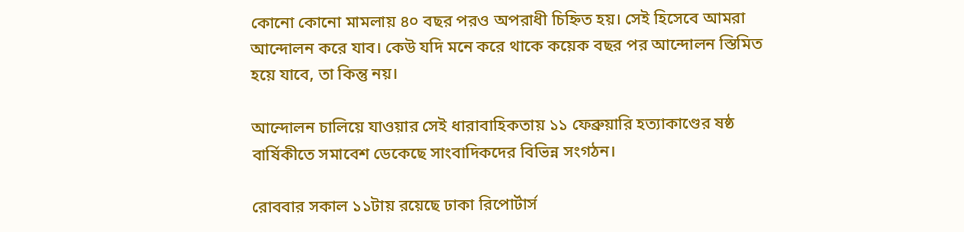কোনো কোনো মামলায় ৪০ বছর পরও অপরাধী চিহ্নিত হয়। সেই হিসেবে আমরা আন্দোলন করে যাব। কেউ যদি মনে করে থাকে কয়েক বছর পর আন্দোলন স্তিমিত হয়ে যাবে, তা কিন্তু নয়।

আন্দোলন চালিয়ে যাওয়ার সেই ধারাবাহিকতায় ১১ ফেব্রুয়ারি হত্যাকাণ্ডের ষষ্ঠ বার্ষিকীতে সমাবেশ ডেকেছে সাংবাদিকদের বিভিন্ন সংগঠন।

রোববার সকাল ১১টায় রয়েছে ঢাকা রিপোর্টার্স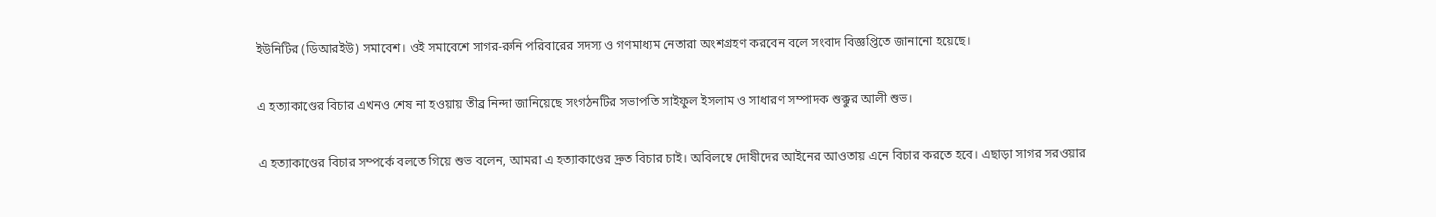ইউনিটির (ডিআরইউ) সমাবেশ। ওই সমাবেশে সাগর-রুনি পরিবারের সদস্য ও গণমাধ্যম নেতারা অংশগ্রহণ করবেন বলে সংবাদ বিজ্ঞপ্তিতে জানানো হয়েছে।

এ হত্যাকাণ্ডের বিচার এখনও শেষ না হওয়ায় তীব্র নিন্দা জানিয়েছে সংগঠনটির সভাপতি সাইফুল ইসলাম ও সাধারণ সম্পাদক শুক্কুর আলী শুভ।

এ হত্যাকাণ্ডের বিচার সম্পর্কে বলতে গিয়ে শুভ বলেন, আমরা এ হত্যাকাণ্ডের দ্রুত বিচার চাই। অবিলম্বে দোষীদের আইনের আওতায় এনে বিচার করতে হবে। এছাড়া সাগর সরওয়ার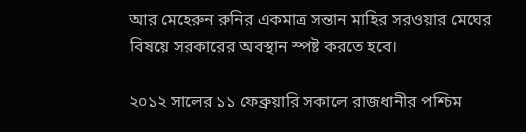আর মেহেরুন রুনির একমাত্র সন্তান মাহির সরওয়ার মেঘের বিষয়ে সরকারের অবস্থান স্পষ্ট করতে হবে।

২০১২ সালের ১১ ফেব্রুয়ারি সকালে রাজধানীর পশ্চিম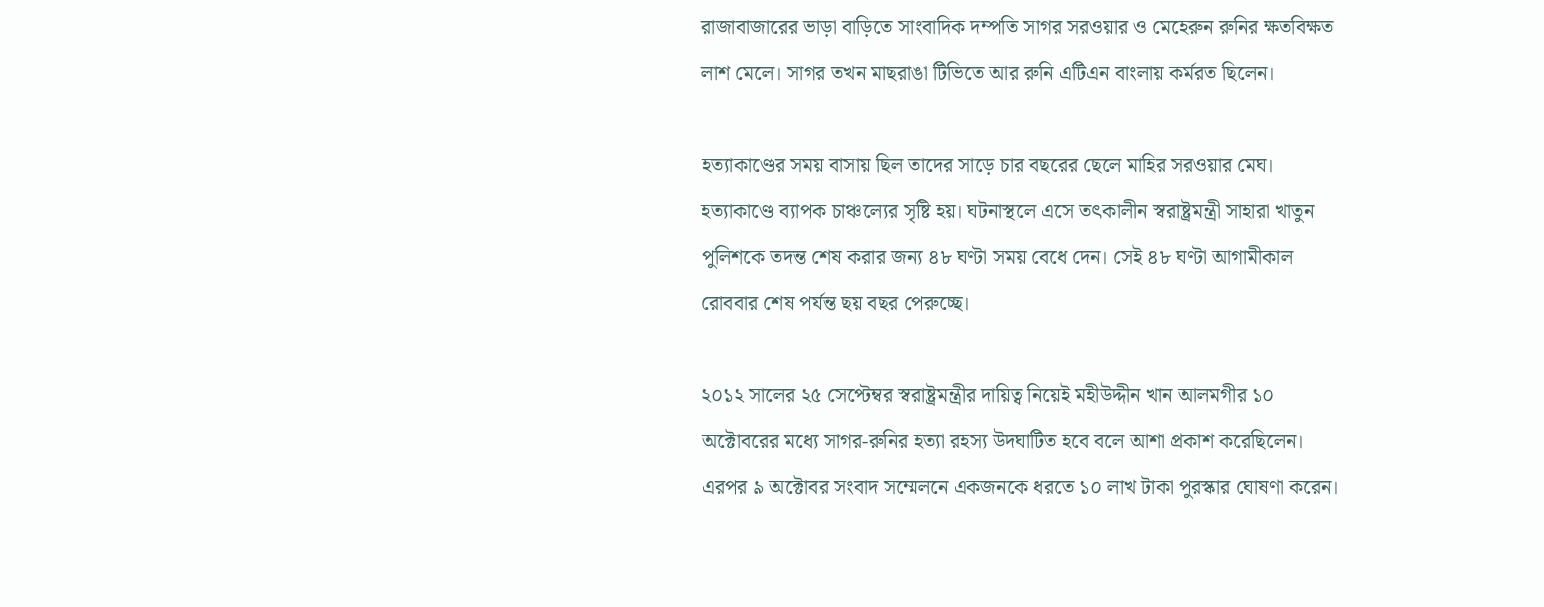রাজাবাজারের ভাড়া বাড়িতে সাংবাদিক দম্পতি সাগর সরওয়ার ও মেহেরুন রুনির ক্ষতবিক্ষত লাশ মেলে। সাগর তখন মাছরাঙা টিভিতে আর রুনি এটিএন বাংলায় কর্মরত ছিলেন।

হত্যাকাণ্ডের সময় বাসায় ছিল তাদের সাড়ে চার বছরের ছেলে মাহির সরওয়ার মেঘ। হত্যাকাণ্ডে ব্যাপক চাঞ্চল্যের সৃষ্টি হয়। ঘটনাস্থলে এসে তৎকালীন স্বরাষ্ট্রমন্ত্রী সাহারা খাতুন পুলিশকে তদন্ত শেষ করার জন্য ৪৮ ঘণ্টা সময় বেধে দেন। সেই ৪৮ ঘণ্টা আগামীকাল রোববার শেষ পর্যন্ত ছয় বছর পেরুচ্ছে।

২০১২ সালের ২৫ সেপ্টেম্বর স্বরাষ্ট্রমন্ত্রীর দায়িত্ব নিয়েই মহীউদ্দীন খান আলমগীর ১০ অক্টোবরের মধ্যে সাগর-রুনির হত্যা রহস্য উদঘাটিত হবে বলে আশা প্রকাশ করেছিলেন। এরপর ৯ অক্টোবর সংবাদ সম্মেলনে একজনকে ধরতে ১০ লাখ টাকা পুরস্কার ঘোষণা করেন।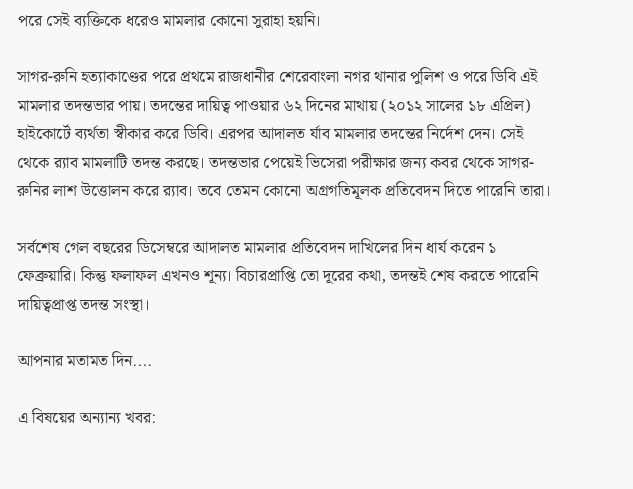পরে সেই ব্যক্তিকে ধরেও মামলার কোনো সুরাহা হয়নি।

সাগর-রুনি হত্যাকাণ্ডের পরে প্রথমে রাজধানীর শেরেবাংলা নগর থানার পুলিশ ও পরে ডিবি এই মামলার তদন্তভার পায়। তদন্তের দায়িত্ব পাওয়ার ৬২ দিনের মাথায় (২০১২ সালের ১৮ এপ্রিল) হাইকোর্টে ব্যর্থতা স্বীকার করে ডিবি। এরপর আদালত র্যাব মামলার তদন্তের নির্দেশ দেন। সেই থেকে র‌্যাব মামলাটি তদন্ত করছে। তদন্তভার পেয়েই ভিসেরা পরীক্ষার জন্য কবর থেকে সাগর-রুনির লাশ উত্তোলন করে র‌্যাব। তবে তেমন কোনো অগ্রগতিমূলক প্রতিবেদন দিতে পারেনি তারা।

সর্বশেষ গেল বছরের ডিসেম্বরে আদালত মামলার প্রতিবেদন দাখিলের দিন ধার্য করেন ১ ফেব্রুয়ারি। কিন্তু ফলাফল এখনও শূন্য। বিচারপ্রাপ্তি তো দূরের কথা, তদন্তই শেষ করতে পারেনি দায়িত্বপ্রাপ্ত তদন্ত সংস্থা।

আপনার মতামত দিন....

এ বিষয়ের অন্যান্য খবর: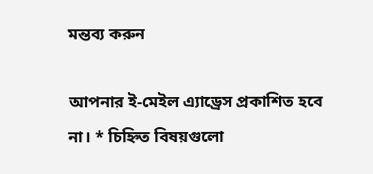মন্তব্য করুন

আপনার ই-মেইল এ্যাড্রেস প্রকাশিত হবে না। * চিহ্নিত বিষয়গুলো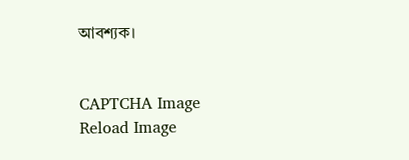আবশ্যক।


CAPTCHA Image
Reload Image